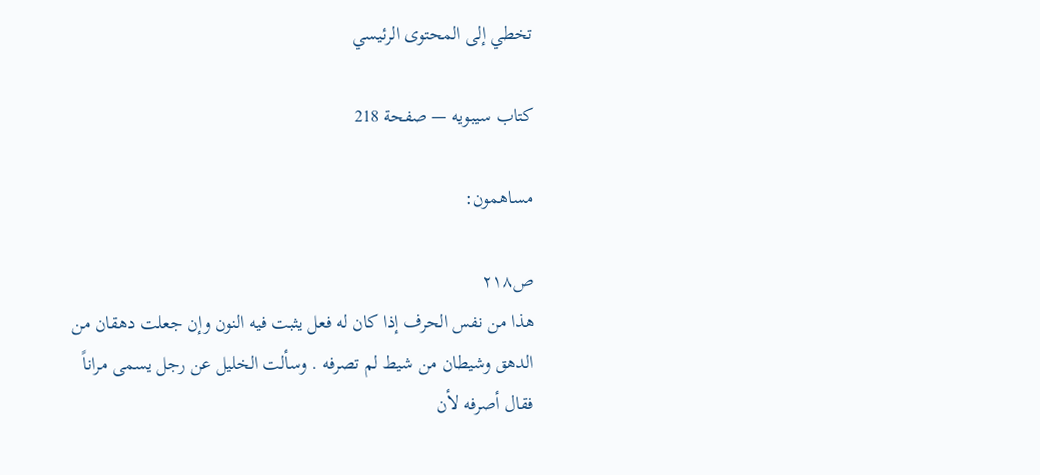تخطي إلى المحتوى الرئيسي

كتاب سيبويه — صفحة 218

مساهمون:

ص٢١٨
هذا من نفس الحرف إذا كان له فعل يثبت فيه النون وإن جعلت دهقان من الدهق وشيطان من شيط لم تصرفه . وسألت الخليل عن رجل يسمى مراناً فقال أصرفه لأن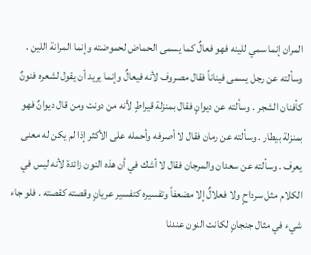المران إنما سمي للينه فهو فعالٌ كما يسمى الحماض لحموضته وإنما المرانة اللين . وسألته عن رجل يسمى فيناناً فقال مصروف لأنه فيعالٌ وإنما يريد أن يقول لشعره فنونٌ كأفنان الشجر . وسألته عن ديوانٍ فقال بمنزلة قيراطٍ لأنه من دونت ومن قال ديوانٌ فهو بمنزلة بيطار . وسألته عن رمان فقال لا أصرفه وأحمله على الأكثر إذا لم يكن له معنى يعرف . وسألته عن سعدان والمرجان فقال لا أشك في أن هذه النون زائدة لأنه ليس في الكلام مثل سرداحٍ ولا فعلالٌ إلا مضعفاً وتفسيره كتفسير عريانٍ وقصته كقصته . فلو جاء شيء في مثال جنجانٍ لكانت النون عندنا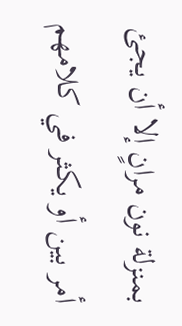بمنزلة نون مرانٍ إلا أن يجئ أمر بين أو يكثر في كلامهم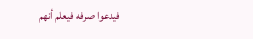فيدعوا صرفه فيعلم أنهم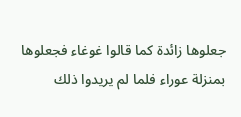جعلوها زائدة كما قالوا غوغاء فجعلوها بمنزلة عوراء فلما لم يريدوا ذلك